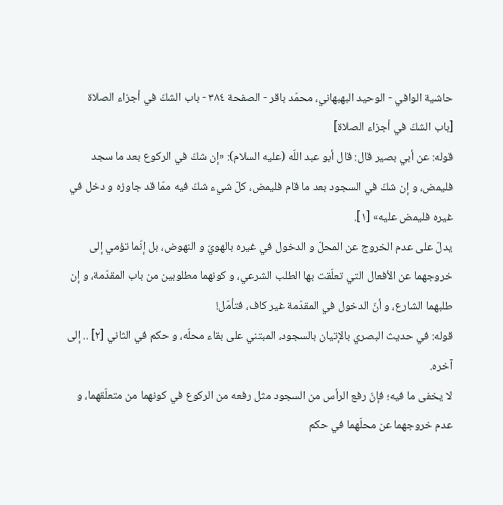حاشية الوافي - الوحيد البهبهاني، محمّد باقر - الصفحة ٣٨٤ - باب الشكّ في أجزاء الصلاة
[باب الشكّ في أجزاء الصلاة]
قوله: عن أبي بصير قال: قال أبو عبد اللّه (عليه السلام): «إن شكّ في الركوع بعد ما سجد فليمض، و إن شكّ في السجود بعد ما قام فليمض، كلّ شيء شكّ فيه ممّا قد جاوزه و دخل في غيره فليمض عليه» [١].
يدلّ على عدم الخروج عن المحلّ و الدخول في غيره بالهويّ و النهوض، بل إنّما تؤمي إلى خروجهما عن الأفعال التي تعلّقت بها الطلب الشرعي، و كونهما مطلوبين من باب المقدّمة، و إن طلبهما الشارع، و أنّ الدخول في المقدّمة غير كاف، فتأمّل!
قوله: في حديث البصري بالإتيان بالسجود، المبتني على بقاء محلّه، و حكم في الثاني [٢] .. إلى آخره.
لا يخفى ما فيه؛ فإنّ رفع الرأس من السجود مثل رفعه من الركوع في كونهما من متعلّقهما، و عدم خروجهما عن محلّهما في حكم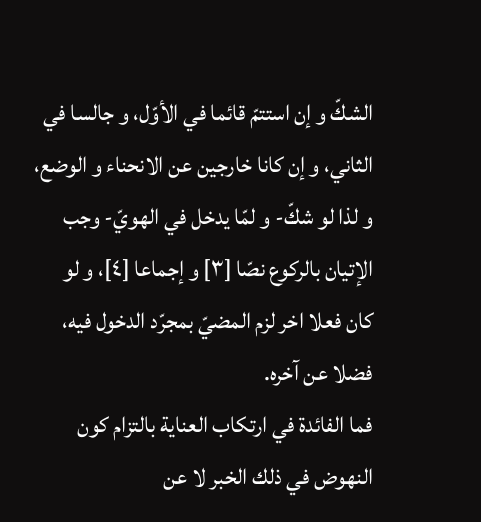الشكّ و إن استتمّ قائما في الأوّل، و جالسا في الثاني، و إن كانا خارجين عن الانحناء و الوضع، و لذا لو شكّ- و لمّا يدخل في الهويّ- وجب الإتيان بالركوع نصّا [٣] و إجماعا [٤]، و لو كان فعلا اخر لزم المضيّ بمجرّد الدخول فيه، فضلا عن آخره.
فما الفائدة في ارتكاب العناية بالتزام كون النهوض في ذلك الخبر لا عن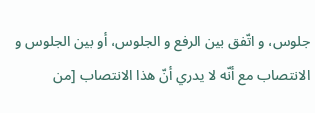جلوس، و اتّفق بين الرفع و الجلوس، أو بين الجلوس و الانتصاب مع أنّه لا يدري أنّ هذا الانتصاب [من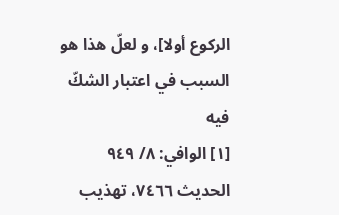الركوع أولا]، و لعلّ هذا هو السبب في اعتبار الشكّ فيه
[١] الوافي: ٨/ ٩٤٩ الحديث ٧٤٦٦، تهذيب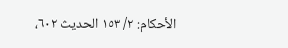الأحكام: ٢/ ١٥٣ الحديث ٦٠٢،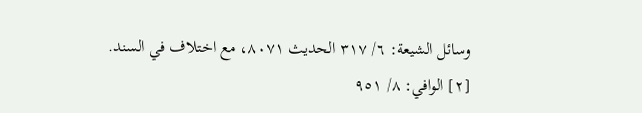وسائل الشيعة: ٦/ ٣١٧ الحديث ٨٠٧١، مع اختلاف في السند.
[٢] الوافي: ٨/ ٩٥١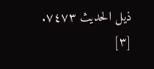ذيل الحديث ٧٤٧٣.
[٣]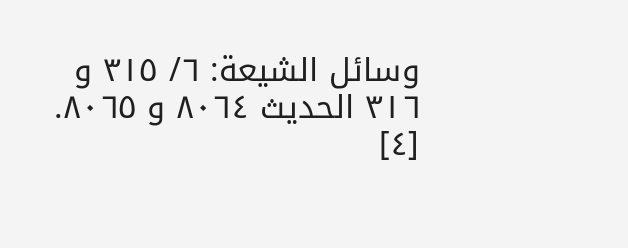وسائل الشيعة: ٦/ ٣١٥ و ٣١٦ الحديث ٨٠٦٤ و ٨٠٦٥.
[٤]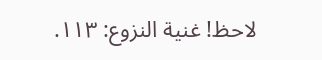لاحظ! غنية النزوع: ١١٣.